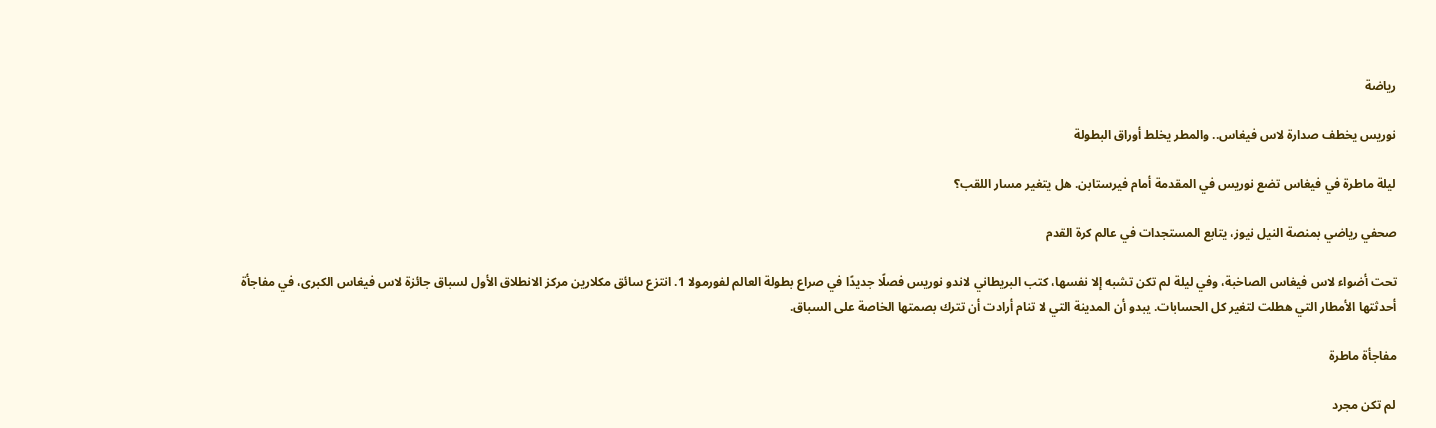رياضة

نوريس يخطف صدارة لاس فيغاس.. والمطر يخلط أوراق البطولة

ليلة ماطرة في فيغاس تضع نوريس في المقدمة أمام فيرستابن. هل يتغير مسار اللقب؟

صحفي رياضي بمنصة النيل نيوز، يتابع المستجدات في عالم كرة القدم

تحت أضواء لاس فيغاس الصاخبة، وفي ليلة لم تكن تشبه إلا نفسها، كتب البريطاني لاندو نوريس فصلًا جديدًا في صراع بطولة العالم لفورمولا 1. انتزع سائق مكلارين مركز الانطلاق الأول لسباق جائزة لاس فيغاس الكبرى، في مفاجأة أحدثتها الأمطار التي هطلت لتغير كل الحسابات. يبدو أن المدينة التي لا تنام أرادت أن تترك بصمتها الخاصة على السباق.

مفاجأة ماطرة

لم تكن مجرد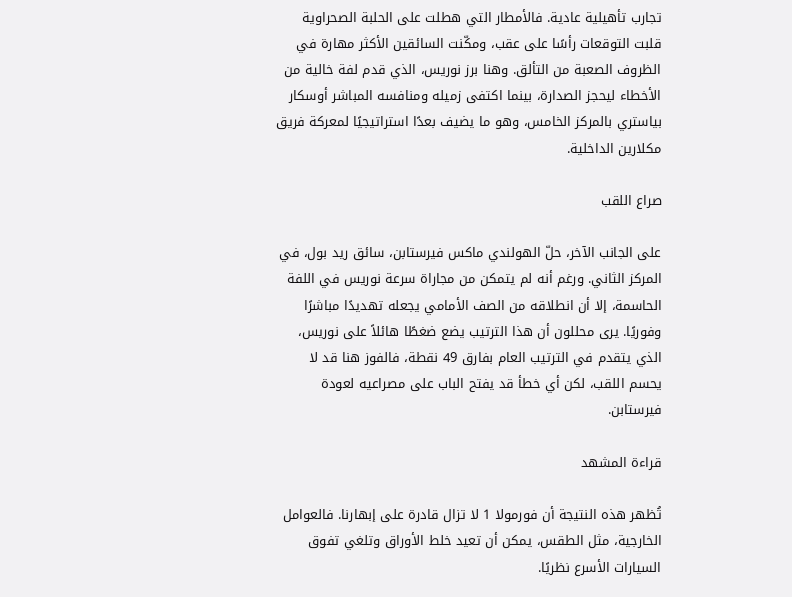تجارب تأهيلية عادية. فالأمطار التي هطلت على الحلبة الصحراوية قلبت التوقعات رأسًا على عقب، ومكّنت السائقين الأكثر مهارة في الظروف الصعبة من التألق. وهنا برز نوريس، الذي قدم لفة خالية من الأخطاء ليحجز الصدارة، بينما اكتفى زميله ومنافسه المباشر أوسكار بياستري بالمركز الخامس، وهو ما يضيف بعدًا استراتيجيًا لمعركة فريق مكلارين الداخلية.

صراع اللقب

على الجانب الآخر، حلّ الهولندي ماكس فيرستابن، سائق ريد بول، في المركز الثاني. ورغم أنه لم يتمكن من مجاراة سرعة نوريس في اللفة الحاسمة، إلا أن انطلاقه من الصف الأمامي يجعله تهديدًا مباشرًا وفوريًا. يرى محللون أن هذا الترتيب يضع ضغطًا هائلاً على نوريس، الذي يتقدم في الترتيب العام بفارق 49 نقطة، فالفوز هنا قد لا يحسم اللقب، لكن أي خطأ قد يفتح الباب على مصراعيه لعودة فيرستابن.

قراءة المشهد

تُظهر هذه النتيجة أن فورمولا 1 لا تزال قادرة على إبهارنا. فالعوامل الخارجية، مثل الطقس، يمكن أن تعيد خلط الأوراق وتلغي تفوق السيارات الأسرع نظريًا.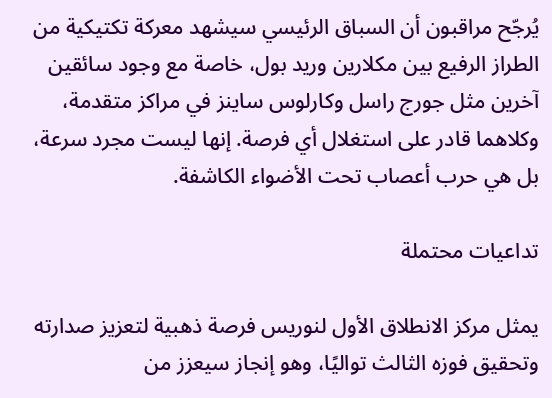يُرجّح مراقبون أن السباق الرئيسي سيشهد معركة تكتيكية من الطراز الرفيع بين مكلارين وريد بول، خاصة مع وجود سائقين آخرين مثل جورج راسل وكارلوس ساينز في مراكز متقدمة، وكلاهما قادر على استغلال أي فرصة. إنها ليست مجرد سرعة، بل هي حرب أعصاب تحت الأضواء الكاشفة.

تداعيات محتملة

يمثل مركز الانطلاق الأول لنوريس فرصة ذهبية لتعزيز صدارته وتحقيق فوزه الثالث تواليًا، وهو إنجاز سيعزز من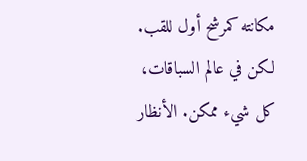مكانته كمرشح أول للقب. لكن في عالم السباقات، كل شيء ممكن. الأنظار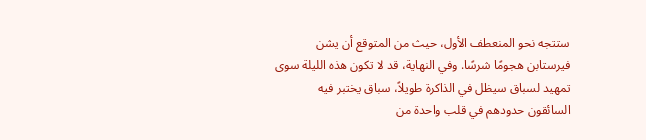ستتجه نحو المنعطف الأول، حيث من المتوقع أن يشن فيرستابن هجومًا شرسًا. وفي النهاية، قد لا تكون هذه الليلة سوى تمهيد لسباق سيظل في الذاكرة طويلاً، سباق يختبر فيه السائقون حدودهم في قلب واحدة من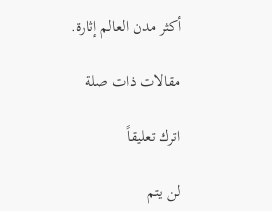أكثر مدن العالم إثارة.

مقالات ذات صلة

اترك تعليقاً

لن يتم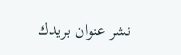نشر عنوان بريدك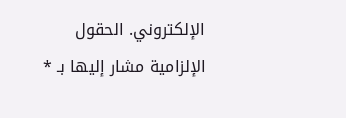الإلكتروني. الحقول الإلزامية مشار إليها بـ *